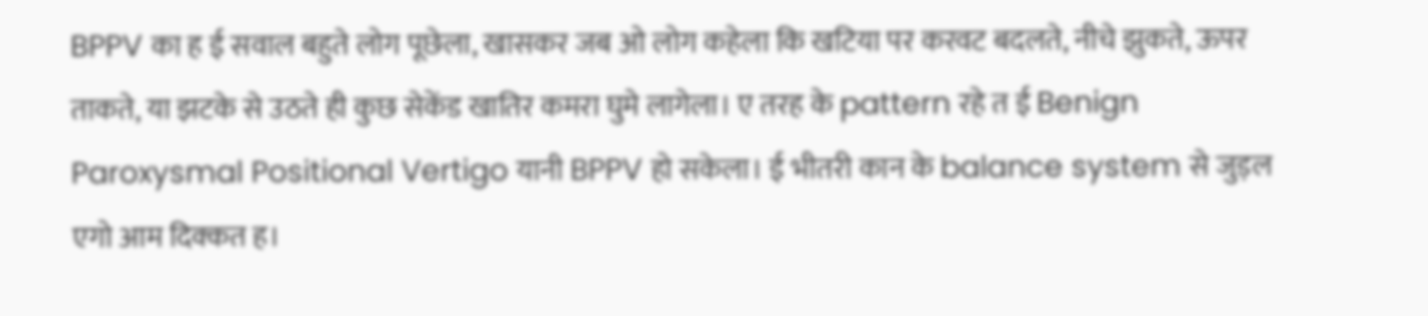BPPV का ह ई सवाल बहुते लोग पूछेला, खासकर जब ओ लोग कहेला कि खटिया पर करवट बदलते, नीचे झुकते, ऊपर ताकते, या झटके से उठते ही कुछ सेकेंड खातिर कमरा घुमे लागेला। ए तरह के pattern रहे त ई Benign Paroxysmal Positional Vertigo यानी BPPV हो सकेला। ई भीतरी कान के balance system से जुड़ल एगो आम दिक्कत ह।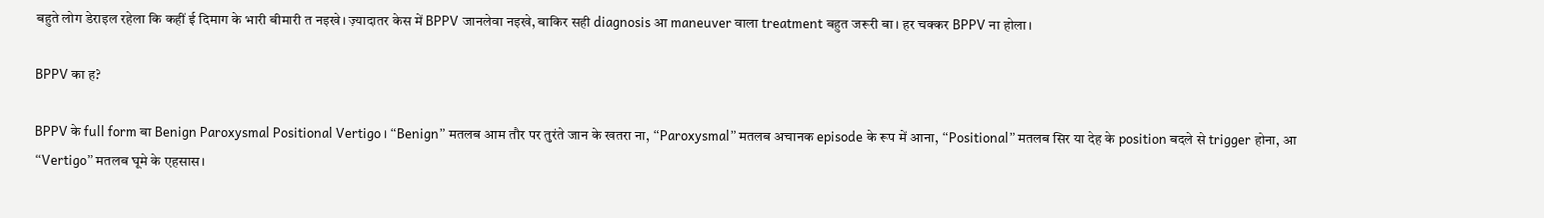बहुते लोग डेराइल रहेला कि कहीं ई दिमाग के भारी बीमारी त नइखे। ज़्यादातर केस में BPPV जानलेवा नइखे, बाकिर सही diagnosis आ maneuver वाला treatment बहुत जरूरी बा। हर चक्कर BPPV ना होला।

BPPV का ह?

BPPV के full form बा Benign Paroxysmal Positional Vertigo। “Benign” मतलब आम तौर पर तुरंते जान के खतरा ना, “Paroxysmal” मतलब अचानक episode के रूप में आना, “Positional” मतलब सिर या देह के position बदले से trigger होना, आ “Vertigo” मतलब घूमे के एहसास।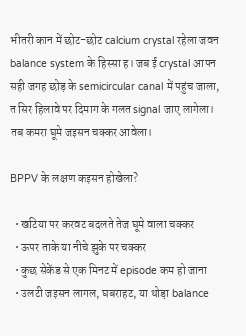भीतरी कान में छोट-छोट calcium crystal रहेला जवन balance system के हिस्सा ह। जब ई crystal आपन सही जगह छोड़ के semicircular canal में पहुंच जाला, त सिर हिलावे पर दिमाग के गलत signal जाए लागेला। तब कमरा घूमे जइसन चक्कर आवेला।

BPPV के लक्षण कइसन होखेला?

  • खटिया पर करवट बदलते तेज घूमे वाला चक्कर
  • ऊपर ताके या नीचे झुके पर चक्कर
  • कुछ सेकेंड से एक मिनट में episode कम हो जाना
  • उलटी जइसन लागल, घबराहट, या थोड़ा balance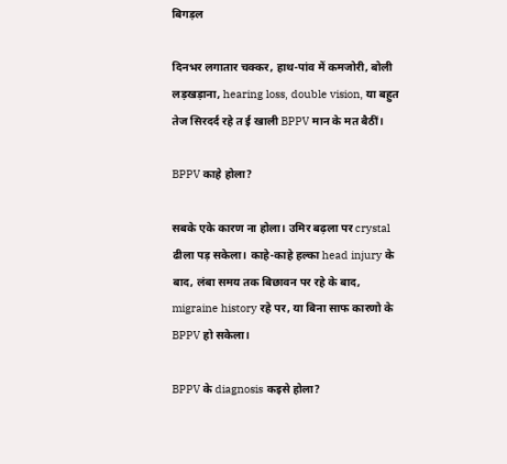बिगड़ल

दिनभर लगातार चक्कर, हाथ-पांव में कमजोरी, बोली लड़खड़ाना, hearing loss, double vision, या बहुत तेज सिरदर्द रहे त ई खाली BPPV मान के मत बैठीं।

BPPV काहे होला?

सबके एके कारण ना होला। उमिर बढ़ला पर crystal ढीला पड़ सकेला। काहे-काहे हल्का head injury के बाद, लंबा समय तक बिछावन पर रहे के बाद, migraine history रहे पर, या बिना साफ कारणो के BPPV हो सकेला।

BPPV के diagnosis कइसे होला?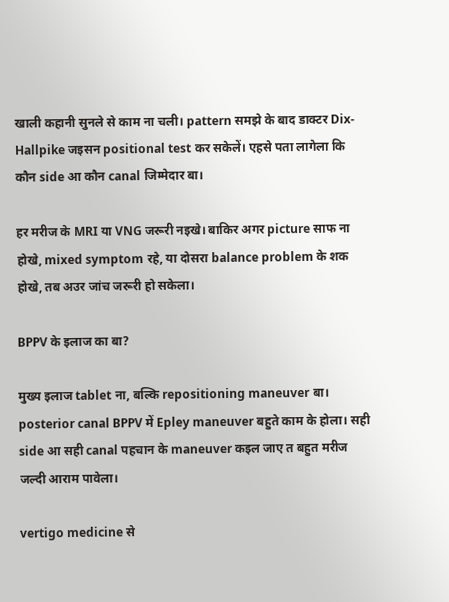खाली कहानी सुनले से काम ना चली। pattern समझे के बाद डाक्टर Dix-Hallpike जइसन positional test कर सकेलें। एहसे पता लागेला कि कौन side आ कौन canal जिम्मेदार बा।

हर मरीज के MRI या VNG जरूरी नइखे। बाकिर अगर picture साफ ना होखे, mixed symptom रहे, या दोसरा balance problem के शक होखे, तब अउर जांच जरूरी हो सकेला।

BPPV के इलाज का बा?

मुख्य इलाज tablet ना, बल्कि repositioning maneuver बा। posterior canal BPPV में Epley maneuver बहुते काम के होला। सही side आ सही canal पहचान के maneuver कइल जाए त बहुत मरीज जल्दी आराम पावेला।

vertigo medicine से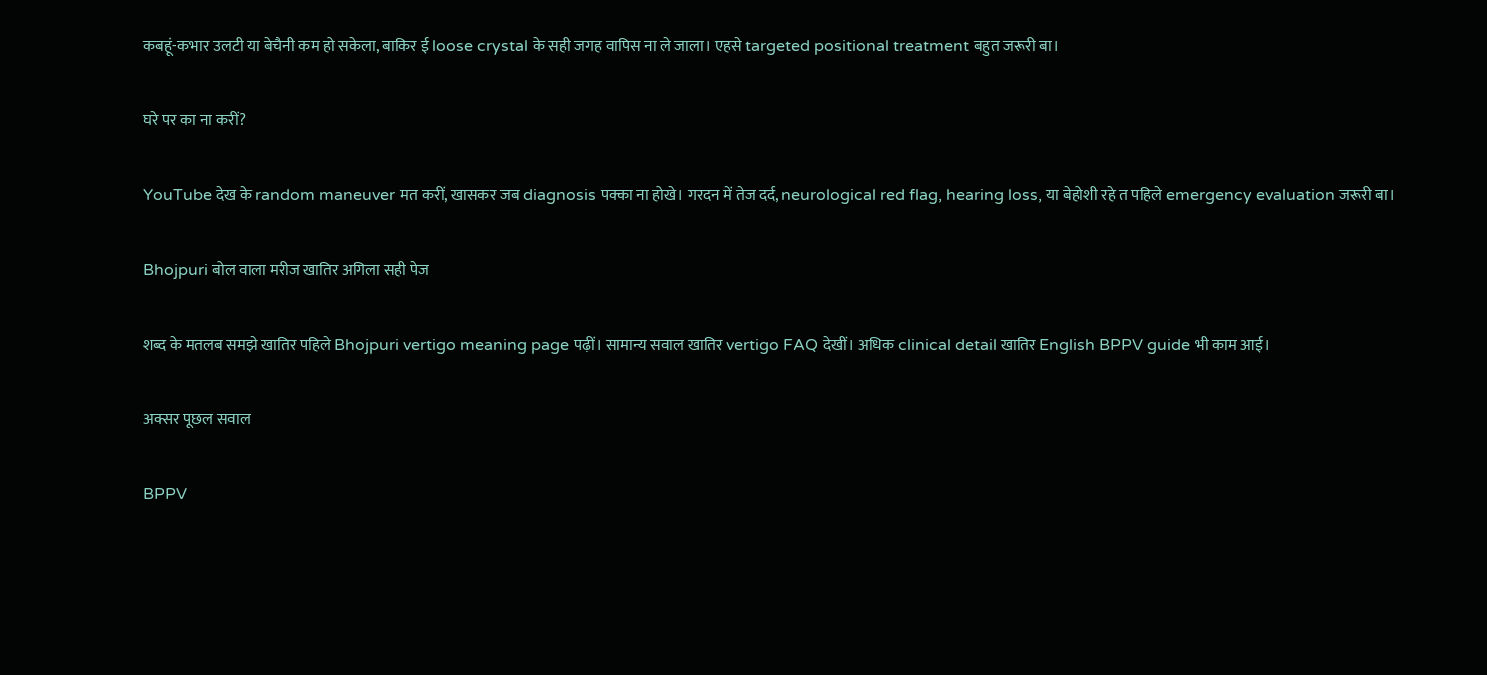कबहूं-कभार उलटी या बेचैनी कम हो सकेला, बाकिर ई loose crystal के सही जगह वापिस ना ले जाला। एहसे targeted positional treatment बहुत जरूरी बा।

घरे पर का ना करीं?

YouTube देख के random maneuver मत करीं, खासकर जब diagnosis पक्का ना होखे। गरदन में तेज दर्द, neurological red flag, hearing loss, या बेहोशी रहे त पहिले emergency evaluation जरूरी बा।

Bhojpuri बोल वाला मरीज खातिर अगिला सही पेज

शब्द के मतलब समझे खातिर पहिले Bhojpuri vertigo meaning page पढ़ीं। सामान्य सवाल खातिर vertigo FAQ देखीं। अधिक clinical detail खातिर English BPPV guide भी काम आई।

अक्सर पूछल सवाल

BPPV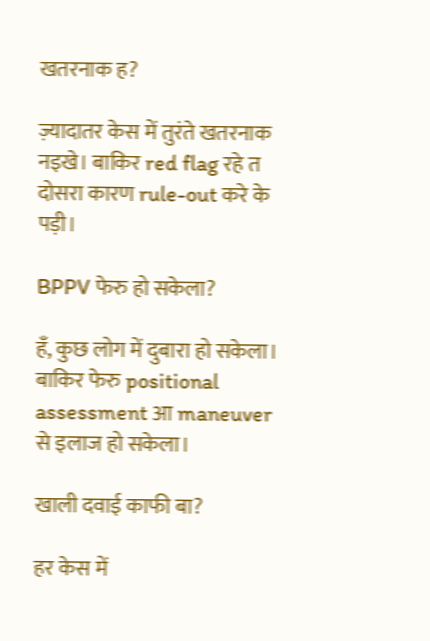खतरनाक ह?

ज़्यादातर केस में तुरंते खतरनाक नइखे। बाकिर red flag रहे त दोसरा कारण rule-out करे के पड़ी।

BPPV फेरु हो सकेला?

हँ, कुछ लोग में दुबारा हो सकेला। बाकिर फेरु positional assessment आ maneuver से इलाज हो सकेला।

खाली दवाई काफी बा?

हर केस में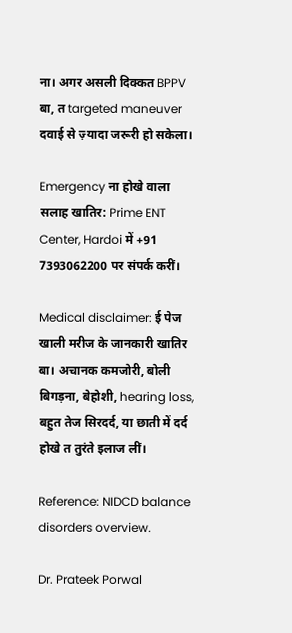ना। अगर असली दिक्कत BPPV बा, त targeted maneuver दवाई से ज़्यादा जरूरी हो सकेला।

Emergency ना होखे वाला सलाह खातिर: Prime ENT Center, Hardoi में +91 7393062200 पर संपर्क करीं।

Medical disclaimer: ई पेज खाली मरीज के जानकारी खातिर बा। अचानक कमजोरी, बोली बिगड़ना, बेहोशी, hearing loss, बहुत तेज सिरदर्द, या छाती में दर्द होखे त तुरंते इलाज लीं।

Reference: NIDCD balance disorders overview.

Dr. Prateek Porwal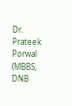Dr. Prateek Porwal (MBBS, DNB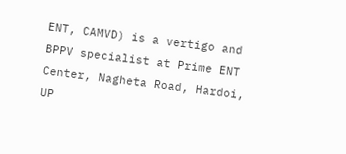ENT, CAMVD) is a vertigo and BPPV specialist at Prime ENT Center, Nagheta Road, Hardoi, UP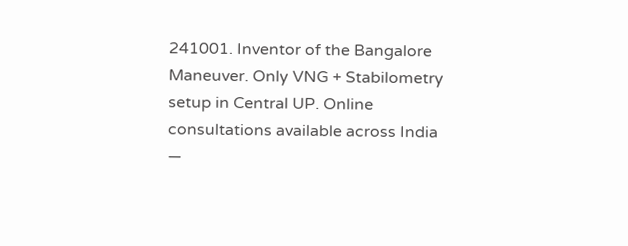241001. Inventor of the Bangalore Maneuver. Only VNG + Stabilometry setup in Central UP. Online consultations available across India —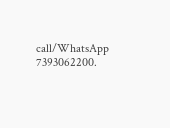call/WhatsApp 7393062200.